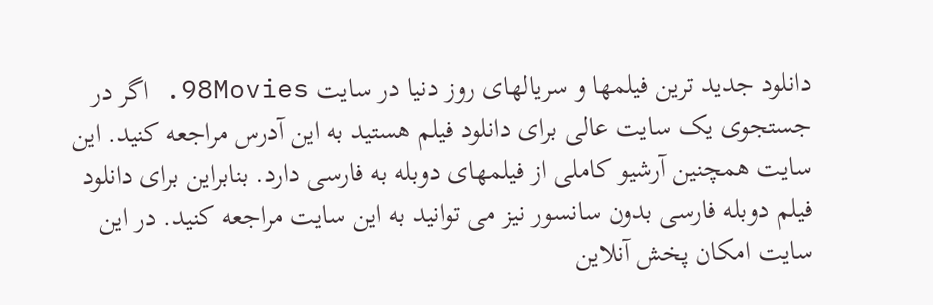دانلود جدید ترین فیلمها و سریالهای روز دنیا در سایت 98Movies. اگر در جستجوی یک سایت عالی برای دانلود فیلم هستید به این آدرس مراجعه کنید. این سایت همچنین آرشیو کاملی از فیلمهای دوبله به فارسی دارد. بنابراین برای دانلود فیلم دوبله فارسی بدون سانسور نیز می توانید به این سایت مراجعه کنید. در این سایت امکان پخش آنلاین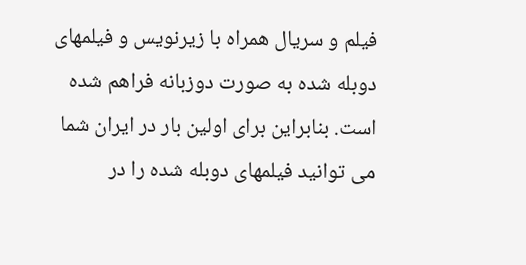فیلم و سریال همراه با زیرنویس و فیلمهای دوبله شده به صورت دوزبانه فراهم شده است. بنابراین برای اولین بار در ایران شما می توانید فیلمهای دوبله شده را در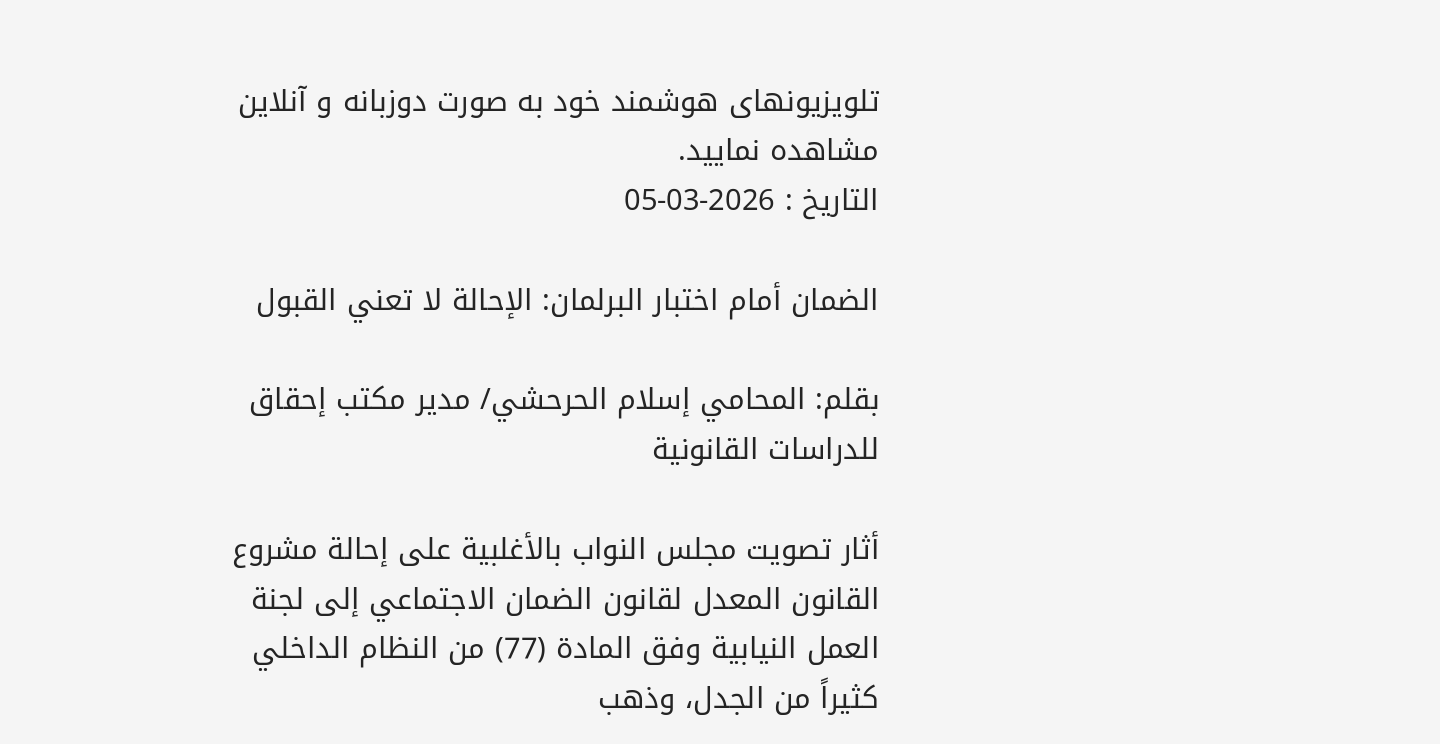تلویزیونهای هوشمند خود به صورت دوزبانه و آنلاین مشاهده نمایید.
التاريخ : 2026-03-05

الضمان أمام اختبار البرلمان: الإحالة لا تعني القبول

بقلم: المحامي إسلام الحرحشي/ مدير مكتب إحقاق للدراسات القانونية

أثار تصويت مجلس النواب بالأغلبية على إحالة مشروع القانون المعدل لقانون الضمان الاجتماعي إلى لجنة العمل النيابية وفق المادة (77) من النظام الداخلي كثيراً من الجدل، وذهب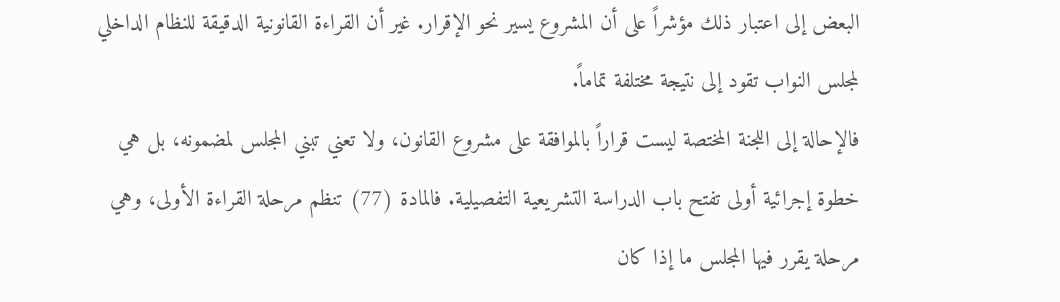البعض إلى اعتبار ذلك مؤشراً على أن المشروع يسير نحو الإقرار. غير أن القراءة القانونية الدقيقة للنظام الداخلي لمجلس النواب تقود إلى نتيجة مختلفة تماماً.
فالإحالة إلى اللجنة المختصة ليست قراراً بالموافقة على مشروع القانون، ولا تعني تبني المجلس لمضمونه، بل هي خطوة إجرائية أولى تفتح باب الدراسة التشريعية التفصيلية. فالمادة (77) تنظم مرحلة القراءة الأولى، وهي مرحلة يقرر فيها المجلس ما إذا كان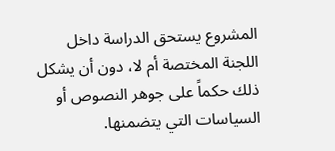المشروع يستحق الدراسة داخل اللجنة المختصة أم لا، دون أن يشكل ذلك حكماً على جوهر النصوص أو السياسات التي يتضمنها.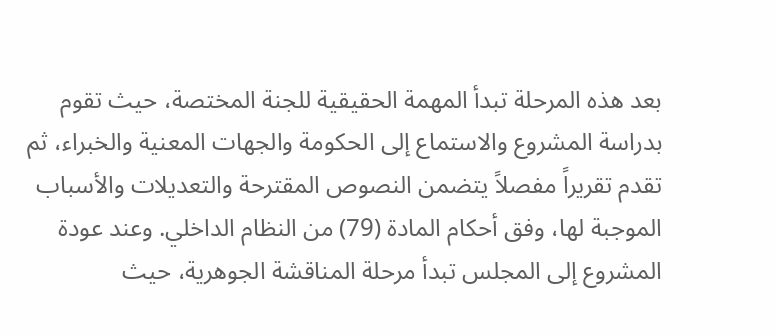بعد هذه المرحلة تبدأ المهمة الحقيقية للجنة المختصة، حيث تقوم بدراسة المشروع والاستماع إلى الحكومة والجهات المعنية والخبراء، ثم تقدم تقريراً مفصلاً يتضمن النصوص المقترحة والتعديلات والأسباب الموجبة لها، وفق أحكام المادة (79) من النظام الداخلي. وعند عودة المشروع إلى المجلس تبدأ مرحلة المناقشة الجوهرية، حيث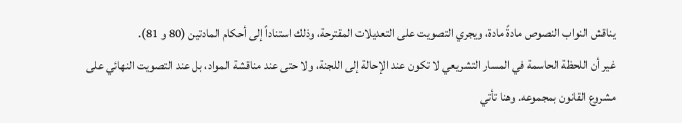يناقش النواب النصوص مادةً مادة، ويجري التصويت على التعديلات المقترحة، وذلك استناداً إلى أحكام المادتين (80 و 81).
غير أن اللحظة الحاسمة في المسار التشريعي لا تكون عند الإحالة إلى اللجنة، ولا حتى عند مناقشة المواد، بل عند التصويت النهائي على مشروع القانون بمجموعه. وهنا تأتي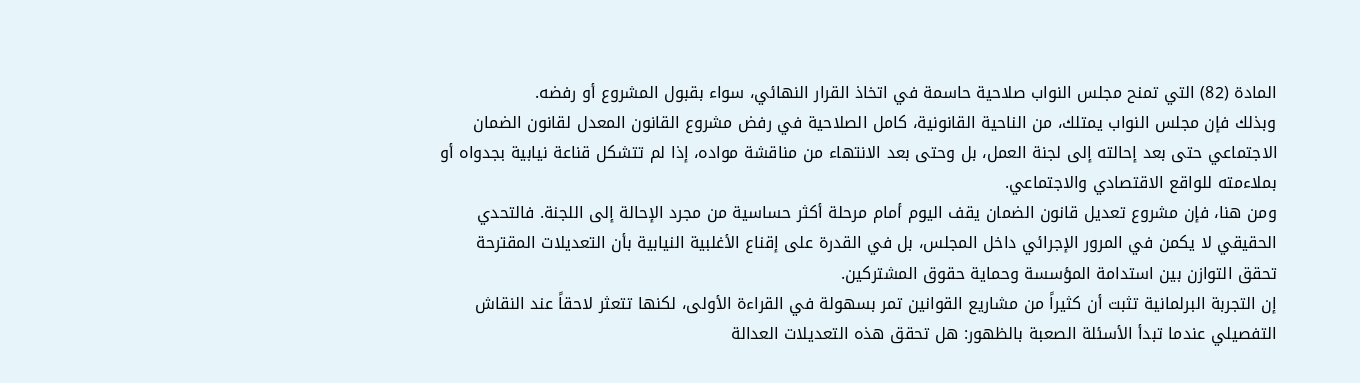المادة (82) التي تمنح مجلس النواب صلاحية حاسمة في اتخاذ القرار النهائي، سواء بقبول المشروع أو رفضه.
وبذلك فإن مجلس النواب يمتلك، من الناحية القانونية، كامل الصلاحية في رفض مشروع القانون المعدل لقانون الضمان الاجتماعي حتى بعد إحالته إلى لجنة العمل، بل وحتى بعد الانتهاء من مناقشة مواده، إذا لم تتشكل قناعة نيابية بجدواه أو بملاءمته للواقع الاقتصادي والاجتماعي.
ومن هنا، فإن مشروع تعديل قانون الضمان يقف اليوم أمام مرحلة أكثر حساسية من مجرد الإحالة إلى اللجنة. فالتحدي الحقيقي لا يكمن في المرور الإجرائي داخل المجلس، بل في القدرة على إقناع الأغلبية النيابية بأن التعديلات المقترحة تحقق التوازن بين استدامة المؤسسة وحماية حقوق المشتركين.
إن التجربة البرلمانية تثبت أن كثيراً من مشاريع القوانين تمر بسهولة في القراءة الأولى، لكنها تتعثر لاحقاً عند النقاش التفصيلي عندما تبدأ الأسئلة الصعبة بالظهور: هل تحقق هذه التعديلات العدالة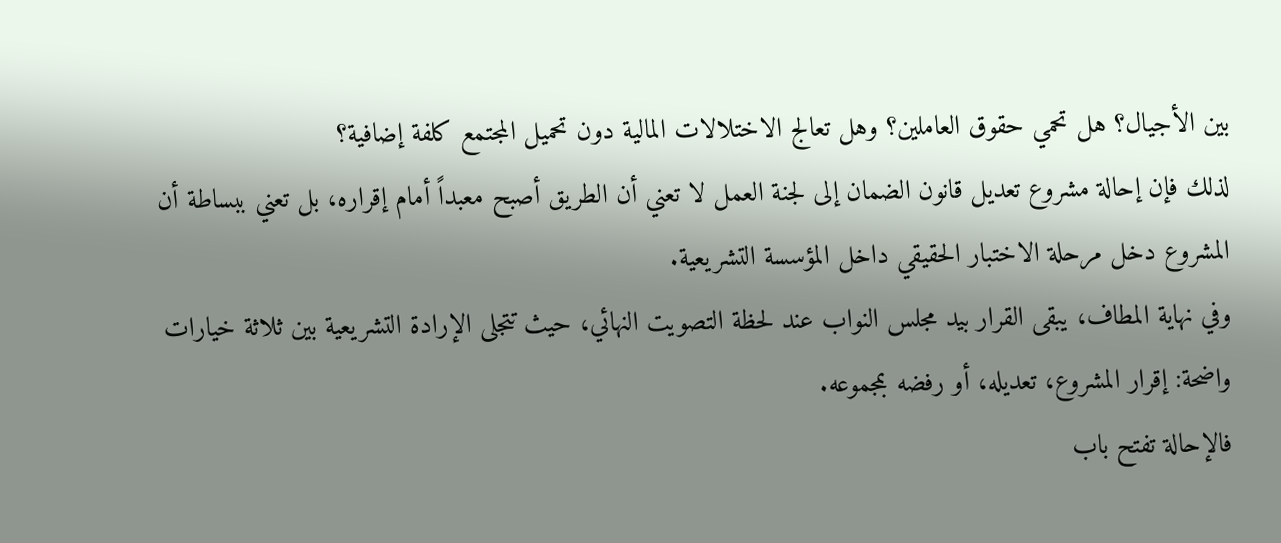بين الأجيال؟ هل تحمي حقوق العاملين؟ وهل تعالج الاختلالات المالية دون تحميل المجتمع كلفة إضافية؟
لذلك فإن إحالة مشروع تعديل قانون الضمان إلى لجنة العمل لا تعني أن الطريق أصبح معبداً أمام إقراره، بل تعني ببساطة أن المشروع دخل مرحلة الاختبار الحقيقي داخل المؤسسة التشريعية.
وفي نهاية المطاف، يبقى القرار بيد مجلس النواب عند لحظة التصويت النهائي، حيث تتجلى الإرادة التشريعية بين ثلاثة خيارات واضحة: إقرار المشروع، تعديله، أو رفضه بمجموعه.
فالإحالة تفتح باب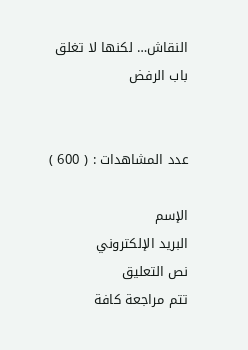النقاش… لكنها لا تغلق باب الرفض


عدد المشاهدات : ( 600 )

الإسم
البريد الإلكتروني
نص التعليق
تتم مراجعة كافة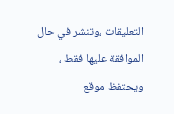التعليقات ،وتنشر في حال الموافقة عليها فقط ،
ويحتفظ موقع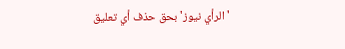'الرأي نيوز' بحق حذف أي تعليق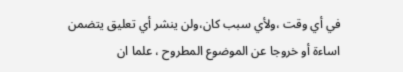في أي وقت ،ولأي سبب كان،ولن ينشر أي تعليق يتضمن اساءة أو خروجا عن الموضوع المطروح ، علما ان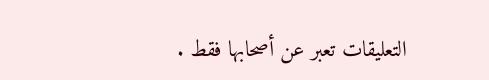التعليقات تعبر عن أصحابها فقط .